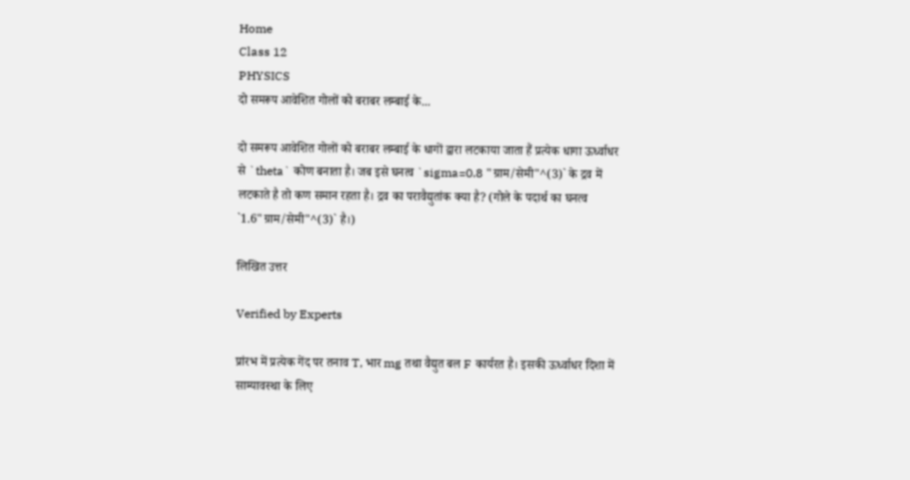Home
Class 12
PHYSICS
दो समरूप आवेशित गोलों को बराबर लम्बाई के...

दो समरूप आवेशित गोलों को बराबर लम्बाई के धागों द्वारा लटकाया जाता हैं प्रत्येक धागा ऊर्ध्वाधर से `theta` कोण बनाता है। जब इसे घनत्व `sigma=0.8 "ग्राम/सेमी"^(3)` के द्रव में लटकाते है तो कण समान रहता है। द्रव का परावैद्युतांक क्या है? (गोले के पदार्थ का घनत्व `1.6"ग्राम/सेमी"^(3)` है।)

लिखित उत्तर

Verified by Experts

प्रांरभ में प्रत्येक गेंद पर तनाव T, भार mg तथा वैद्युत बल F कार्यरत है। इसकी ऊर्ध्वाधर दिशा में साम्यावस्था के लिए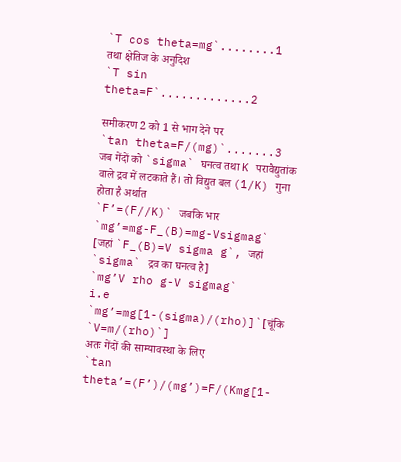`T cos theta=mg`........1
तथा क्षेतिज के अनुदिश
`T sin theta=F`.............2

समीकरण 2 को 1 से भाग देने पर
`tan theta=F/(mg)`.......3
जब गेंदों को `sigma` घनत्व तथा K परावैद्युतांक वाले द्रव में लटकाते हैं। तो विद्युत बल (1/K) गुना होता है अर्थात
`F’=(F//K)` जबकि भार
`mg’=mg-F_(B)=mg-Vsigmag`
[जहां `F_(B)=V sigma g`, जहां `sigma` द्रव का घनत्व है]
`mg’V rho g-V sigmag`
i.e `mg’=mg[1-(sigma)/(rho)]`[चूंकि `V=m/(rho)`]
अतः गेंदों की साम्यावस्था के लिए
`tan theta’=(F’)/(mg’)=F/(Kmg[1-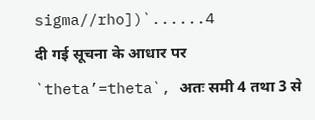sigma//rho])`......4
दी गई सूचना के आधार पर `theta’=theta`, अतः समी 4 तथा 3 से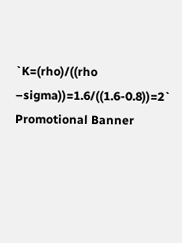`K=(rho)/((rho –sigma))=1.6/((1.6-0.8))=2`
Promotional Banner